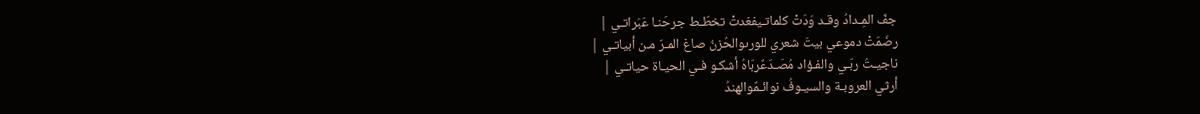جفّ المِـدادُ وقـد وَدَتْ كلماتـيفغدتْ تخطّـط جرحَنـا عَبَراتـي |
رضَمَتْ دموعي بيتَ شعري للورىوالحُزنُ صاغ المـرّ مـن أبياتـي |
ناجيـتُ ربّـي والفـؤاد مُصَـدّعٌربّاهُ أشكـو فـي الحيـاة حياتـي |
أرثي العروبـة والسيـوفُ نوائـمٌوالهندُ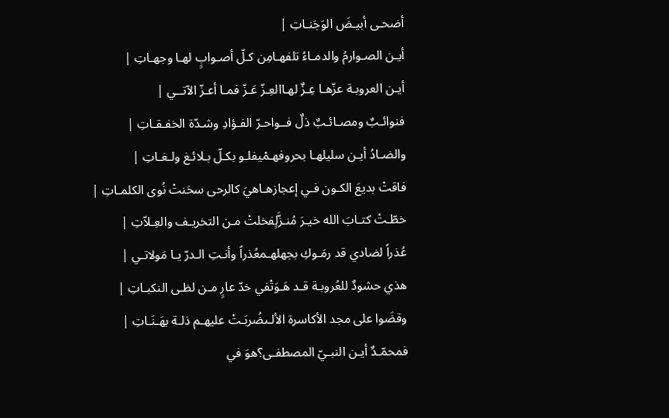أضحـى أبيـضَ الوَجَنـاتِ |
أيـن الصـوارمُ والدمـاءُ تلفهـامِن كـلّ أصـوابٍ لهـا وجهـاتِ |
أيـن العروبـة عزّهـا عِـزٌ لهـاالعِـزّ عَـزّ فمـا أعـزّ الآتــي |
فنوائـبٌ ومصـائـبٌ ذلٌ فــواحـرّ الفـؤادِ وشـدّة الخفـقـاتِ |
والضـادُ أيـن سليلهـا بحروفهـمْيفلـو بكـلّ بـلائـغ ولـغـاتِ |
فاقتْ بديعَ الكـون فـي إعجازهـاهيَ كالرحى سحَنتْ نُوى الكلمـاتِ |
خطّـتْ كتـابَ الله خيـرَ مُنـزَّلٍفخلتْ مـن التخريـف والعِـلاّتِ |
عُذراً لضادي قد رمَـوكِ بجهلهـمعُذراً وأنـتِ الـدرّ يـا مَولاتـي |
هذي حشودٌ للعُروبـة قـد هَـوَتْفي خدّ عارٍ مـن لظـى النكبـاتِ |
وقضَوا على مجد الأكاسرة الألـىضُربَـتْ عليهـم ذلـة بهَـنَـاتِ |
فمحمّـدٌ أيـن النبـيّ المصطفـى؟هوَ في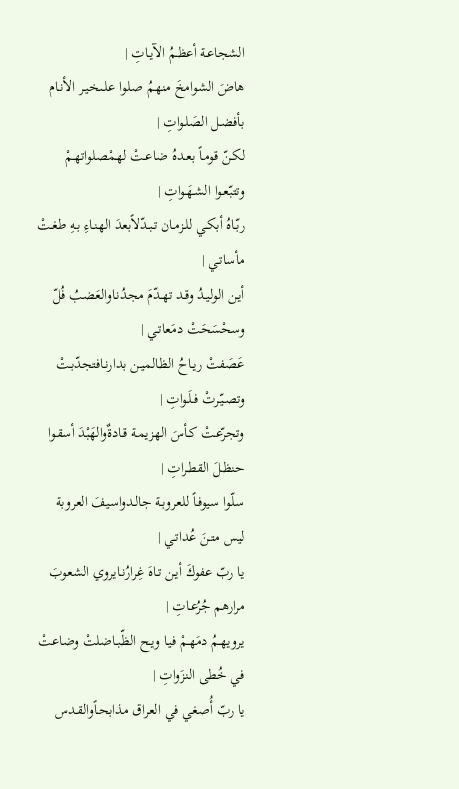الشجاعـة أعظـمُ الآيـاتِ |
هاضَ الشوامخَ منهمُ صلـوا علـىخيـر الأنـام بأفضـل الصَلـواتِ |
لكـنّ قومـاً بعـدهُ ضاعـتْ لهـمْصلواتهـمْ وتتبّعـوا الشـهَـواتِ |
ربّـاهُ أبكـي للـزمـان تـبـدّلاًبعدَ الهنـاءِ بـهِ طغـتْ مأساتـي |
أيـن الوليـدُ وقـد تهـدّمَ مجدُنـاوالعَضبُ فُلّ وسحْسَحَتْ دمَعاتـي |
عَصَفتْ ريـاحُ الظالميـن بدارنـافتجدّبـتْ وتصـيّـرتْ فـلَـواتِ |
وتجرّعـتْ كـأسَ الهزيمـة قـادةٌوالهَبْدَ أسقـوا حنظـلَ القطـراتِ |
سلّـوا سيوفـاً للعروبـة جالـدواسيفَ العروبة ليس متـنَ عُداتـي |
يا ربّ عفوكَ أيـن تـاهَ غِرارُنـايروي الشعوبَ مرارهم جُرُعـاتِ |
يرويهـمُ دمَهـمْ فيـا ويـح الظّبـاضلتْ وضاعتْ في خُطى النزَواتِ |
يا ربّ أُصغي في العراق مذابحـاًوالقـدس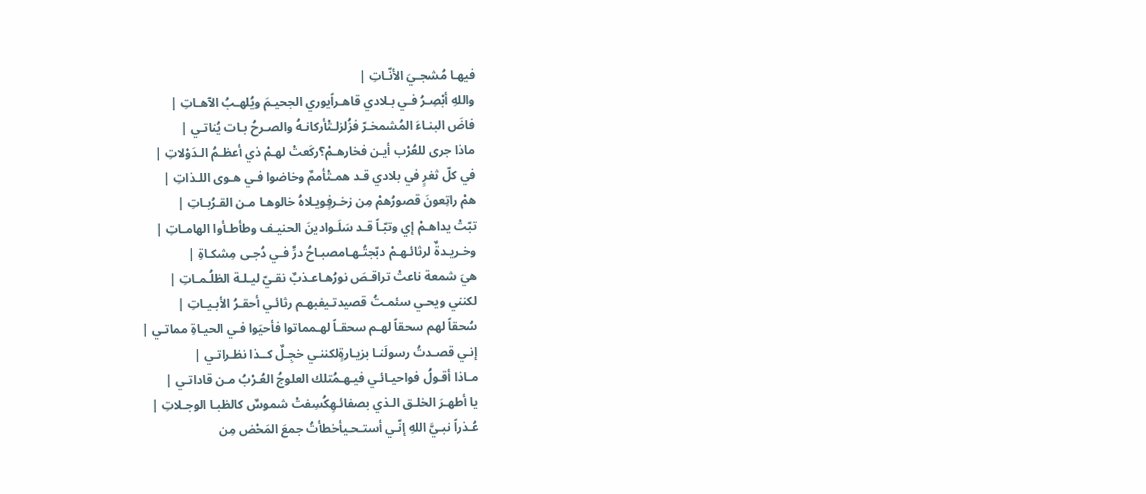فيهـا مُشجـيَ الأنّـاتِ |
واللهِ أبْصِـرُ فـي بـلادي قاهـراًيوري الجحيـمَ ويُلهـبُ الآهـاتِ |
فاضَ البنـاءَ المُشمخـرّ فزُلزلـتْأركانـهُ والصـرحُ بـات يُناتـي |
ماذا جرى للعُرْب أيـن فخارهـمْ؟ركَعتْ لهـمْ ذي أعظـمُ الـدَوْلاتِ |
في كلّ ثغرٍ في بلادي قـد همـتْأممٌ وخاضوا فـي هـوى اللـذاتِ |
همْ راتِعونَ قصورُهمْ مِن زخـرفٍويـلاهُ خالوهـا مـن القـرُبـاتِ |
تبّتْ يداهـمْ إي وتبّـاً قـد سَلَـوادينَ الحنيـف وطأطـأوا الهامـاتِ |
وخـريـدةٌ لرثائـهـمْ دبّجتُـهـامصبـاحُ درٍّ فـي دُجـى مِشكـاةِ |
هيَ شمعة ناعتْ تراقـصَ نورُهـاعـذبٌ نقـيّ ليـلـة الظلُـمـاتِ |
لكنني ويحـي سئمـتُ قصيدتـيفبهـم رثائـي أحقـرُ الأبـيـاتِ |
سُحقاً لهم سحقاً لهـم سحقـاً لهـمماتوا فأحيَوا فـي الحيـاةِ مماتـي |
إنـي قصـدتُ رسولَنـا بزيـارةٍلكننـي خجِـلٌ كــذا نظـراتـي |
مـاذا أقـولُ فواحيـائـي فيـهـمُتلك العلوجُ العُـرْبُ مـن قاداتـي |
يا أطهـرَ الخلـق الـذي بصفائـهِكُسِفتْ شموسٌ كالظبـا الوجـلاتِ |
عُـذراً نبـيَّ اللهِ إنّـي أستـحـيأخطأتُ جمعَ المَحْض مِن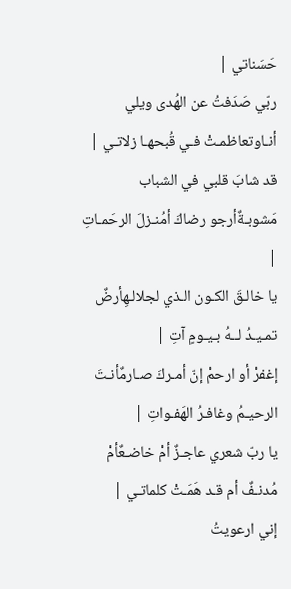حَسَناتي |
ربّي صَدَفتُ عن الهُدى ويلي أنـاوتعاظمـتْ فـي قُبحهـا زلاتـي |
قد شابَ قلبي في الشباب مَشوبـةٌأرجو رضاكَ أمُنـزلَ الرحَمـاتِ |
يا خالـقَ الكـون الـذي لجلالـهِأرضٌ تمـيـدُ لــهُ بـيـومٍ آتِ |
إغفرْ أو ارحمْ إنّ أمـركَ صـارمٌأنـتَ الرحيـمُ وغافـرُ الهَفـواتِ |
يا ربّ شعري عاجـزٌ أمْ خاضـعٌأمْ مُدنـفٌ أم قـد هَمَـتْ كلماتـي |
إني ارعويتُ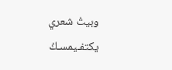وبيتُ شعري يكتفـيمسـكُ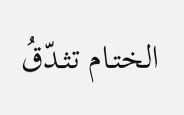الختـام تثـدّقُ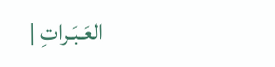العَـبَـراتِ |